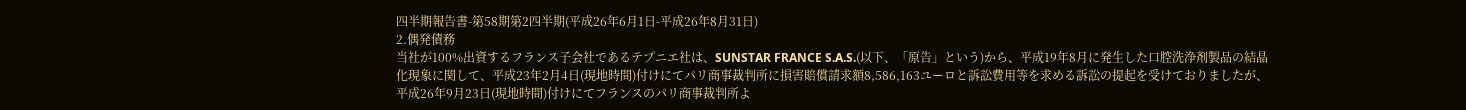四半期報告書-第58期第2四半期(平成26年6月1日-平成26年8月31日)
2.偶発債務
当社が100%出資するフランス子会社であるテプニエ社は、SUNSTAR FRANCE S.A.S.(以下、「原告」という)から、平成19年8月に発生した口腔洗浄剤製品の結晶化現象に関して、平成23年2月4日(現地時間)付けにてパリ商事裁判所に損害賠償請求額8,586,163ユーロと訴訟費用等を求める訴訟の提起を受けておりましたが、平成26年9月23日(現地時間)付けにてフランスのパリ商事裁判所よ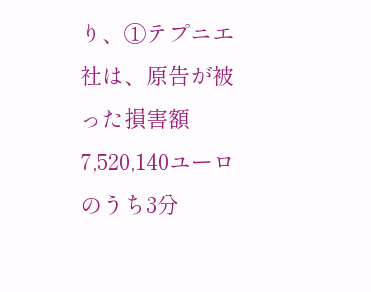り、①テプニエ社は、原告が被った損害額7,520,140ユーロのうち3分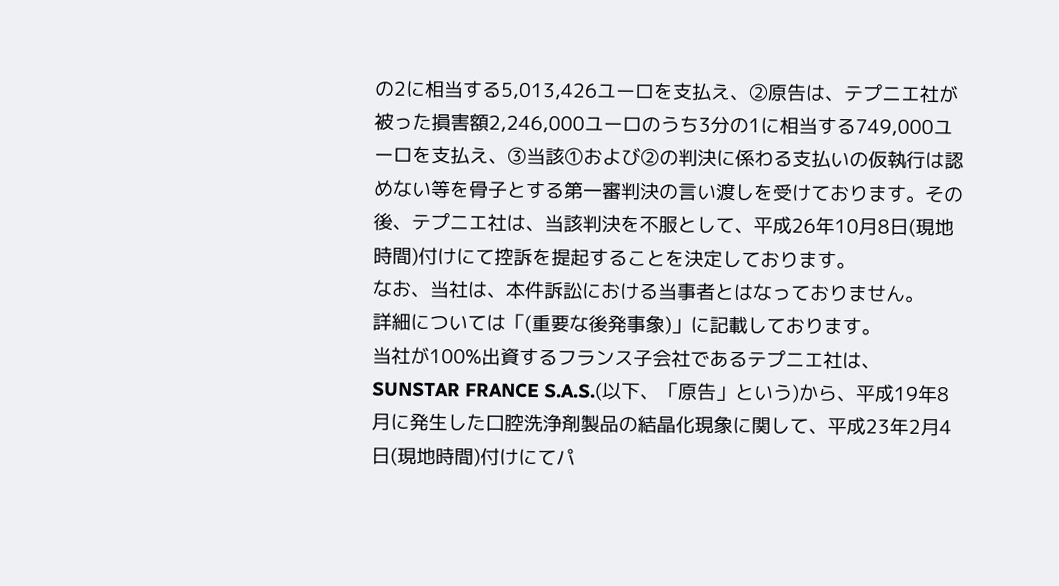の2に相当する5,013,426ユーロを支払え、②原告は、テプニエ社が被った損害額2,246,000ユーロのうち3分の1に相当する749,000ユーロを支払え、③当該①および②の判決に係わる支払いの仮執行は認めない等を骨子とする第一審判決の言い渡しを受けております。その後、テプニエ社は、当該判決を不服として、平成26年10月8日(現地時間)付けにて控訴を提起することを決定しております。
なお、当社は、本件訴訟における当事者とはなっておりません。
詳細については「(重要な後発事象)」に記載しております。
当社が100%出資するフランス子会社であるテプニエ社は、SUNSTAR FRANCE S.A.S.(以下、「原告」という)から、平成19年8月に発生した口腔洗浄剤製品の結晶化現象に関して、平成23年2月4日(現地時間)付けにてパ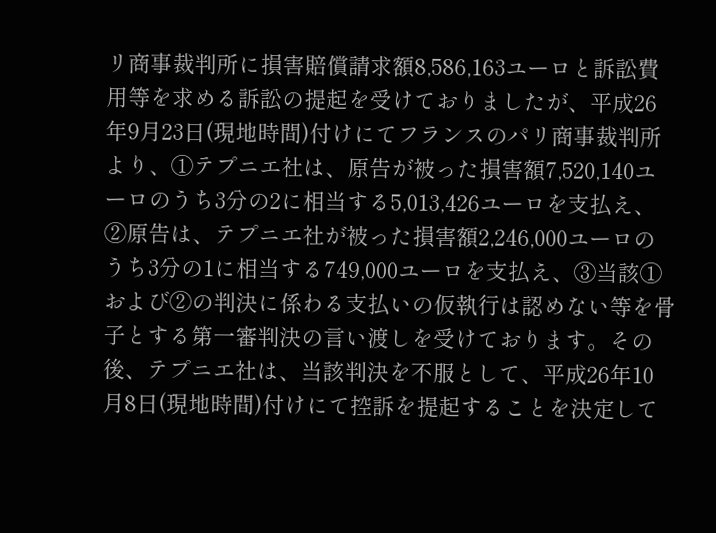リ商事裁判所に損害賠償請求額8,586,163ユーロと訴訟費用等を求める訴訟の提起を受けておりましたが、平成26年9月23日(現地時間)付けにてフランスのパリ商事裁判所より、①テプニエ社は、原告が被った損害額7,520,140ユーロのうち3分の2に相当する5,013,426ユーロを支払え、②原告は、テプニエ社が被った損害額2,246,000ユーロのうち3分の1に相当する749,000ユーロを支払え、③当該①および②の判決に係わる支払いの仮執行は認めない等を骨子とする第一審判決の言い渡しを受けております。その後、テプニエ社は、当該判決を不服として、平成26年10月8日(現地時間)付けにて控訴を提起することを決定して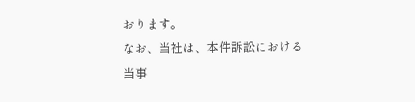おります。
なお、当社は、本件訴訟における当事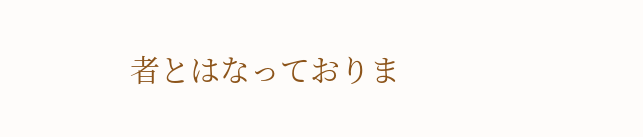者とはなっておりま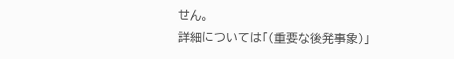せん。
詳細については「(重要な後発事象)」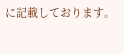に記載しております。